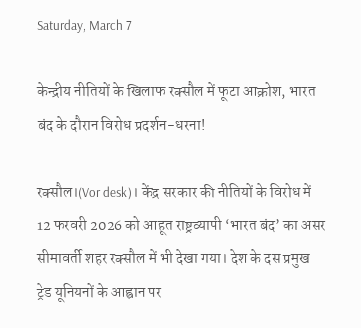Saturday, March 7

केन्द्रीय नीतियों के खिलाफ रक्सौल में फूटा आक्रोश, भारत बंद के दौरान विरोध प्रदर्शन-धरना!

रक्सौल।(Vor desk)। केंद्र सरकार की नीतियों के विरोध में 12 फरवरी 2026 को आहूत राष्ट्रव्यापी ‘भारत बंद’ का असर सीमावर्ती शहर रक्सौल में भी देखा गया। देश के दस प्रमुख ट्रेड यूनियनों के आह्वान पर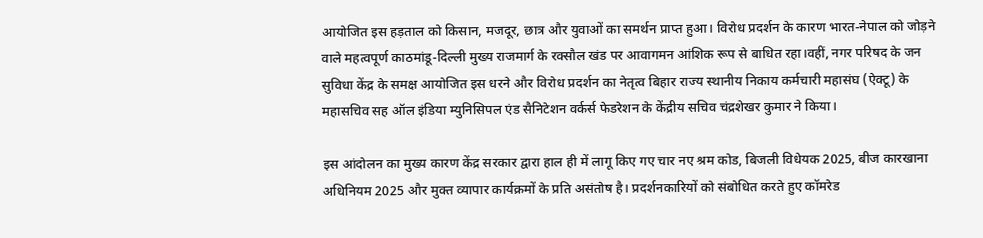आयोजित इस हड़ताल को किसान, मजदूर, छात्र और युवाओं का समर्थन प्राप्त हुआ। विरोध प्रदर्शन के कारण भारत-नेपाल को जोड़ने वाले महत्वपूर्ण काठमांडू-दिल्ली मुख्य राजमार्ग के रक्सौल खंड पर आवागमन आंशिक रूप से बाधित रहा।वहीं, नगर परिषद के जन सुविधा केंद्र के समक्ष आयोजित इस धरने और विरोध प्रदर्शन का नेतृत्व बिहार राज्य स्थानीय निकाय कर्मचारी महासंघ (ऐक्टू) के महासचिव सह ऑल इंडिया म्युनिसिपल एंड सैनिटेशन वर्कर्स फेडरेशन के केंद्रीय सचिव चंद्रशेखर कुमार ने किया।

इस आंदोलन का मुख्य कारण केंद्र सरकार द्वारा हाल ही में लागू किए गए चार नए श्रम कोड, बिजली विधेयक 2025, बीज कारखाना अधिनियम 2025 और मुक्त व्यापार कार्यक्रमों के प्रति असंतोष है। प्रदर्शनकारियों को संबोधित करते हुए कॉमरेड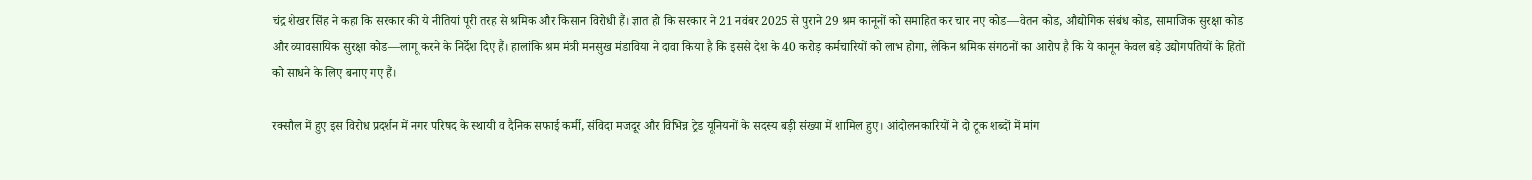चंद्र शेखर सिंह ने कहा कि सरकार की ये नीतियां पूरी तरह से श्रमिक और किसान विरोधी हैं। ज्ञात हो कि सरकार ने 21 नवंबर 2025 से पुराने 29 श्रम कानूनों को समाहित कर चार नए कोड—वेतन कोड, औद्योगिक संबंध कोड, सामाजिक सुरक्षा कोड और व्यावसायिक सुरक्षा कोड—लागू करने के निर्देश दिए हैं। हालांकि श्रम मंत्री मनसुख मंडाविया ने दावा किया है कि इससे देश के 40 करोड़ कर्मचारियों को लाभ होगा, लेकिन श्रमिक संगठनों का आरोप है कि ये कानून केवल बड़े उद्योगपतियों के हितों को साधने के लिए बनाए गए हैं।

रक्सौल में हुए इस विरोध प्रदर्शन में नगर परिषद के स्थायी व दैनिक सफाई कर्मी, संविदा मजदूर और विभिन्न ट्रेड यूनियनों के सदस्य बड़ी संख्या में शामिल हुए। आंदोलनकारियों ने दो टूक शब्दों में मांग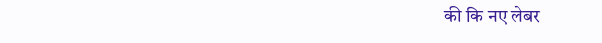की कि नए लेबर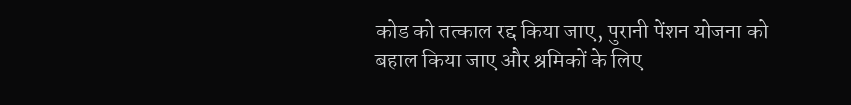कोड को तत्काल रद्द किया जाए, पुरानी पेंशन योजना को बहाल किया जाए और श्रमिकों के लिए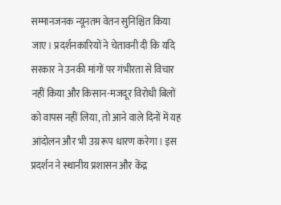सम्मानजनक न्यूनतम वेतन सुनिश्चित किया जाए। प्रदर्शनकारियों ने चेतावनी दी कि यदि सरकार ने उनकी मांगों पर गंभीरता से विचार नहीं किया और किसान-मजदूर विरोधी बिलों को वापस नहीं लिया, तो आने वाले दिनों में यह आंदोलन और भी उग्र रूप धारण करेगा। इस प्रदर्शन ने स्थानीय प्रशासन और केंद्र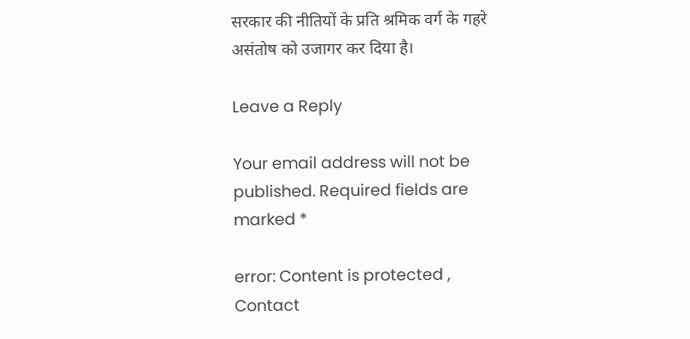सरकार की नीतियों के प्रति श्रमिक वर्ग के गहरे असंतोष को उजागर कर दिया है।

Leave a Reply

Your email address will not be published. Required fields are marked *

error: Content is protected , Contact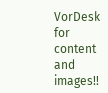VorDesk for content and images!!